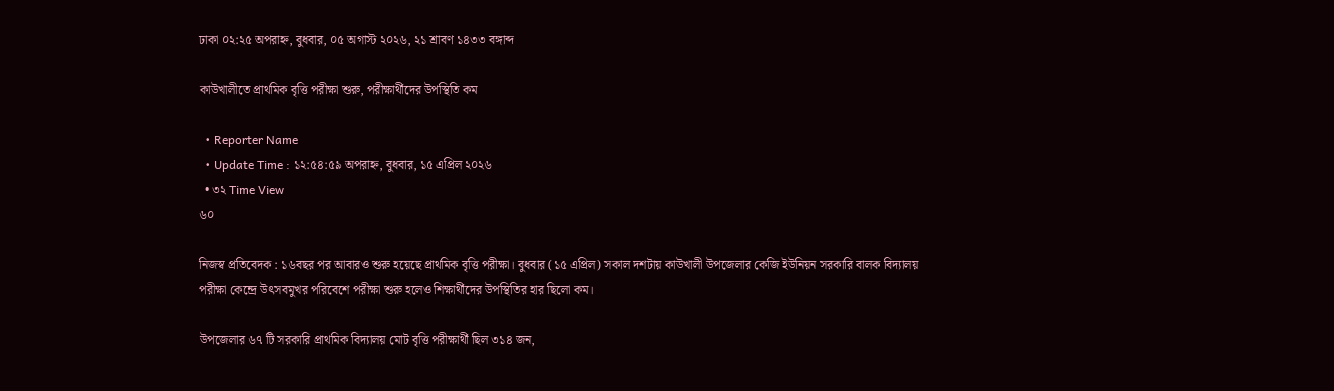ঢাকা ০২:২৫ অপরাহ্ন, বুধবার, ০৫ অগাস্ট ২০২৬, ২১ শ্রাবণ ১৪৩৩ বঙ্গাব্দ

কাউখালীতে প্রাথমিক বৃত্তি পরীক্ষা শুরু, পরীক্ষার্থীদের উপস্থিতি কম

  • Reporter Name
  • Update Time : ১২:৫৪:৫৯ অপরাহ্ন, বুধবার, ১৫ এপ্রিল ২০২৬
  • ৩২ Time View
৬০

নিজস্ব প্রতিবেদক : ১৬বছর পর আবারও শুরু হয়েছে প্রাথমিক বৃত্তি পরীক্ষা। বুধবার (১৫ এপ্রিল) সকাল দশটায় কাউখালী উপজেলার কেজি ইউনিয়ন সরকারি বালক বিদ্যালয় পরীক্ষা কেন্দ্রে উৎসবমুখর পরিবেশে পরীক্ষা শুরু হলেও শিক্ষার্থীদের উপস্থিতির হার ছিলো কম।

উপজেলার ৬৭ টি সরকারি প্রাথমিক বিদ্যালয় মোট বৃত্তি পরীক্ষার্থী ছিল ৩১৪ জন,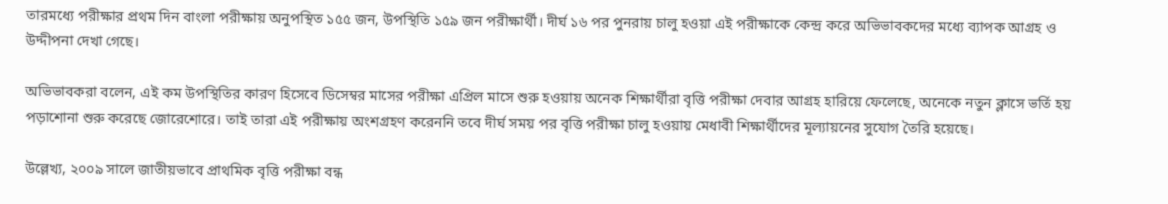তারমধ্যে পরীক্ষার প্রথম দিন বাংলা পরীক্ষায় অনুপস্থিত ১৫৫ জন, উপস্থিতি ১৫৯ জন পরীক্ষার্থী। দীর্ঘ ১৬ পর পুনরায় চালু হওয়া এই পরীক্ষাকে কেন্দ্র করে অভিভাবকদের মধ্যে ব্যাপক আগ্রহ ও উদ্দীপনা দেখা গেছে।

অভিভাবকরা বলেন, এই কম উপস্থিতির কারণ হিসেবে ডিসেম্বর মাসের পরীক্ষা এপ্রিল মাসে শুরু হওয়ায় অনেক শিক্ষার্থীরা বৃত্তি পরীক্ষা দেবার আগ্রহ হারিয়ে ফেলেছে, অনেকে নতুন ক্লাসে ভর্তি হয় পড়াশোনা শুরু করেছে জোরেশোরে। তাই তারা এই পরীক্ষায় অংশগ্রহণ করেননি তবে দীর্ঘ সময় পর বৃত্তি পরীক্ষা চালু হওয়ায় মেধাবী শিক্ষার্থীদের মূল্যায়নের সুযোগ তৈরি হয়েছে।

উল্লেখ্য, ২০০৯ সালে জাতীয়ভাবে প্রাথমিক বৃত্তি পরীক্ষা বন্ধ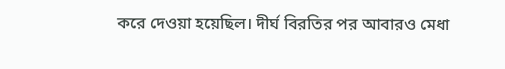করে দেওয়া হয়েছিল। দীর্ঘ বিরতির পর আবারও মেধা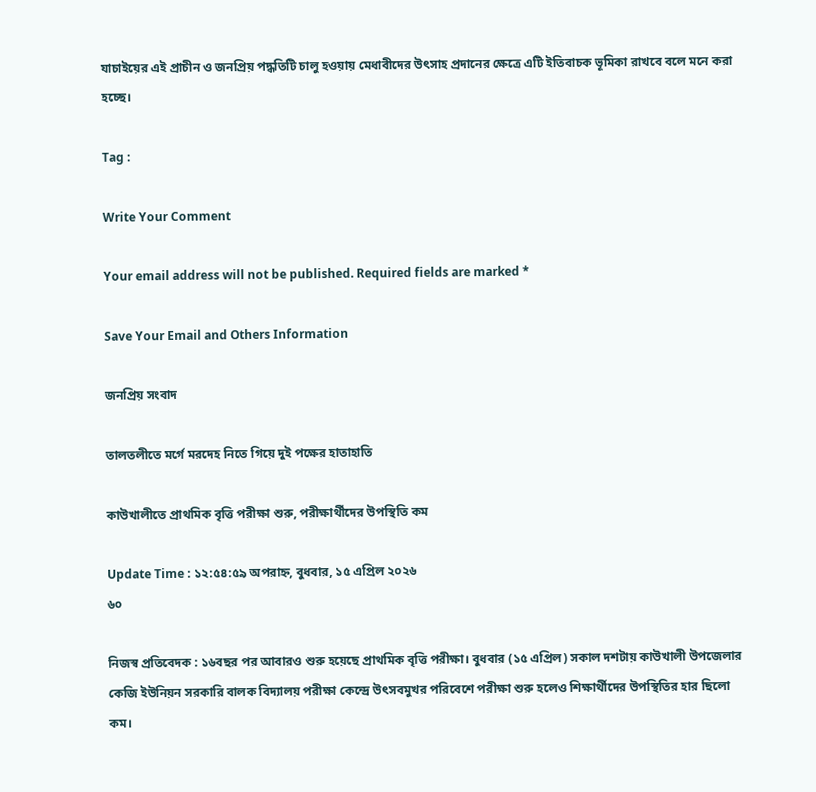যাচাইয়ের এই প্রাচীন ও জনপ্রিয় পদ্ধতিটি চালু হওয়ায় মেধাবীদের উৎসাহ প্রদানের ক্ষেত্রে এটি ইতিবাচক ভূমিকা রাখবে বলে মনে করা হচ্ছে।

Tag :

Write Your Comment

Your email address will not be published. Required fields are marked *

Save Your Email and Others Information

জনপ্রিয় সংবাদ

তালতলীতে মর্গে মরদেহ নিতে গিয়ে দুই পক্ষের হাতাহাতি

কাউখালীতে প্রাথমিক বৃত্তি পরীক্ষা শুরু, পরীক্ষার্থীদের উপস্থিতি কম

Update Time : ১২:৫৪:৫৯ অপরাহ্ন, বুধবার, ১৫ এপ্রিল ২০২৬
৬০

নিজস্ব প্রতিবেদক : ১৬বছর পর আবারও শুরু হয়েছে প্রাথমিক বৃত্তি পরীক্ষা। বুধবার (১৫ এপ্রিল) সকাল দশটায় কাউখালী উপজেলার কেজি ইউনিয়ন সরকারি বালক বিদ্যালয় পরীক্ষা কেন্দ্রে উৎসবমুখর পরিবেশে পরীক্ষা শুরু হলেও শিক্ষার্থীদের উপস্থিতির হার ছিলো কম।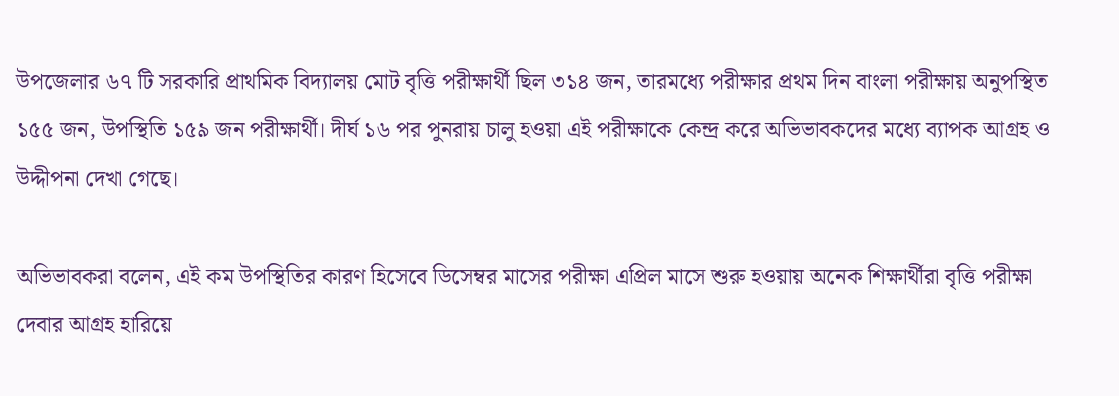উপজেলার ৬৭ টি সরকারি প্রাথমিক বিদ্যালয় মোট বৃত্তি পরীক্ষার্থী ছিল ৩১৪ জন, তারমধ্যে পরীক্ষার প্রথম দিন বাংলা পরীক্ষায় অনুপস্থিত ১৫৫ জন, উপস্থিতি ১৫৯ জন পরীক্ষার্থী। দীর্ঘ ১৬ পর পুনরায় চালু হওয়া এই পরীক্ষাকে কেন্দ্র করে অভিভাবকদের মধ্যে ব্যাপক আগ্রহ ও উদ্দীপনা দেখা গেছে।

অভিভাবকরা বলেন, এই কম উপস্থিতির কারণ হিসেবে ডিসেম্বর মাসের পরীক্ষা এপ্রিল মাসে শুরু হওয়ায় অনেক শিক্ষার্থীরা বৃত্তি পরীক্ষা দেবার আগ্রহ হারিয়ে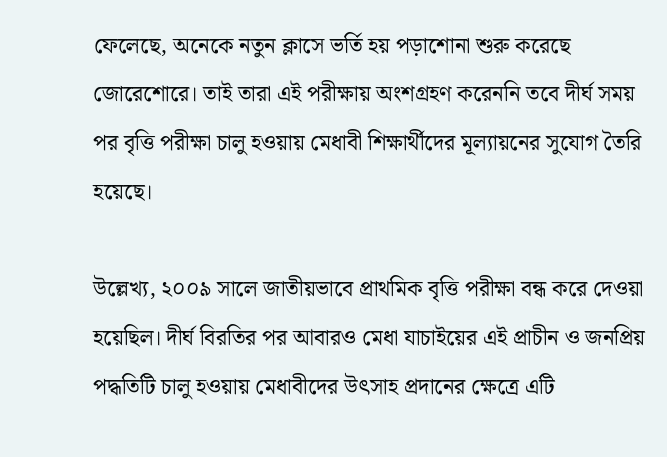ফেলেছে, অনেকে নতুন ক্লাসে ভর্তি হয় পড়াশোনা শুরু করেছে জোরেশোরে। তাই তারা এই পরীক্ষায় অংশগ্রহণ করেননি তবে দীর্ঘ সময় পর বৃত্তি পরীক্ষা চালু হওয়ায় মেধাবী শিক্ষার্থীদের মূল্যায়নের সুযোগ তৈরি হয়েছে।

উল্লেখ্য, ২০০৯ সালে জাতীয়ভাবে প্রাথমিক বৃত্তি পরীক্ষা বন্ধ করে দেওয়া হয়েছিল। দীর্ঘ বিরতির পর আবারও মেধা যাচাইয়ের এই প্রাচীন ও জনপ্রিয় পদ্ধতিটি চালু হওয়ায় মেধাবীদের উৎসাহ প্রদানের ক্ষেত্রে এটি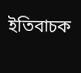ইতিবাচক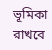ভূমিকা রাখবে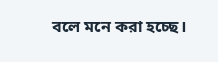বলে মনে করা হচ্ছে।